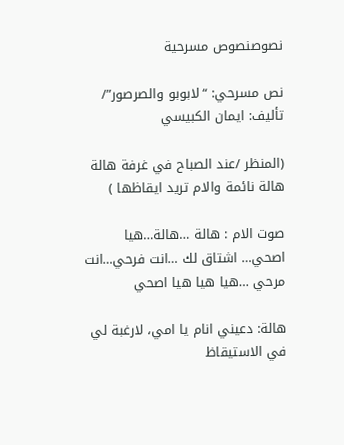نصوصنصوص مسرحية

نص مسرحي: “لابوبو والصرصور”/ تأليف: ايمان الكبيسي

(المنظر /عند الصباح في غرفة هالة هالة نائمة والام تريد ايقاظها )

صوت الام : هالة …هالة…هيا اصحي… اشتاق لك …انت فرحي…انت مرحي …هيا هيا هيا اصحي

هالة: دعيني انام يا امي، لارغبة لي في الاستيقاظ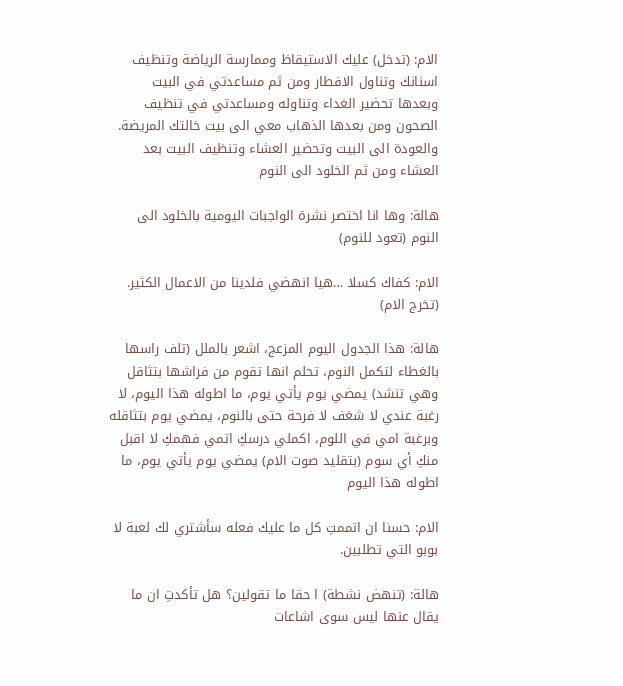الام: (تدخل) عليك الاستيقاظ وممارسة الرياضة وتنظيف اسنانك وتناول الافطار ومن ثم مساعدتي في البيت وبعدها تحضير الغداء وتناوله ومساعدتي في تنظيف الصحون ومن بعدها الذهاب معي الى بيت خالتك المريضة. والعودة الى البيت وتحضير العشاء وتنظيف البيت بعد العشاء ومن ثم الخلود الى النوم

هالة: وها انا اختصر نشرة الواجبات اليومية بالخلود الى النوم (تعود للنوم)

الام: كفاك كسلا …هيا انهضي فلدينا من الاعمال الكثير. (تخرج الام)

هالة: هذا الجدول اليوم المزعج، اشعر بالملل (تلف راسها بالغطاء لتكمل النوم، تحلم انها تقوم من فراشها بتثاقل وهي تنشد) يمضي يوم يأتي يوم، ما اطوله هذا اليوم، لا رغبة عندي لا شغف لا فرحة حتى بالنوم، يمضي يوم بتثاقله وبرغبة امي في اللوم، اكملي درسكِ اتمي فهمكِ لا اقبل منكِ أي سوم (بتقليد صوت الام) يمضي يوم يأتي يوم، ما اطوله هذا اليوم

الام: حسنا ان اتممتِ كل ما عليك فعله سأشتري لك لعبة لا بوبو التي تطلبين.

هالة: (تنهض نشطة) ا حقا ما تقولين؟ هل تأكدتِ ان ما يقال عنها ليس سوى اشاعات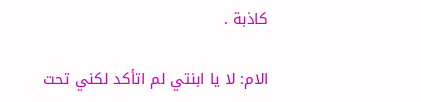كاذبة .

الام: لا يا ابنتي لم اتأكد لكني تحت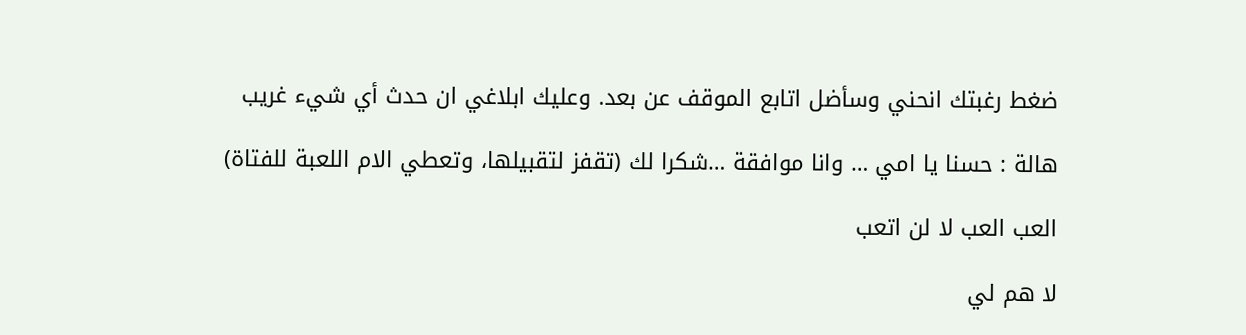ضغط رغبتك انحني وسأضل اتابع الموقف عن بعد. وعليك ابلاغي ان حدث أي شيء غريب

هالة : حسنا يا امي … وانا موافقة …شكرا لك (تقفز لتقبيلها، وتعطي الام اللعبة للفتاة)

العب العب لا لن اتعب

لا هم لي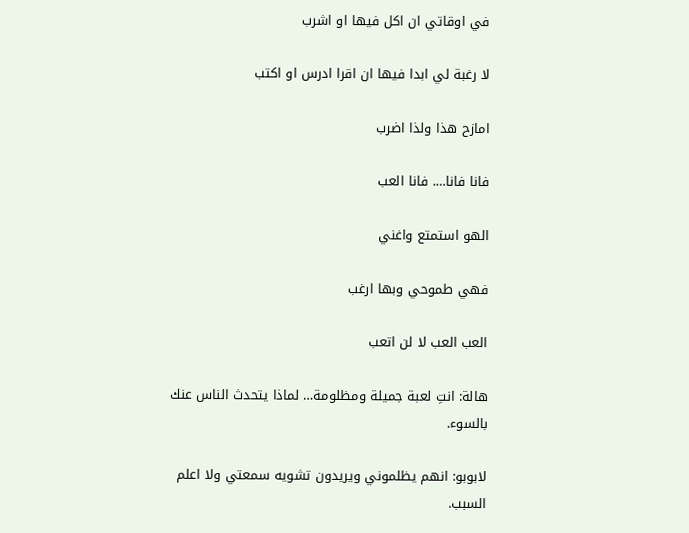في اوقاتي ان اكل فيها او اشرب

لا رغبة لي ابدا فيها ان اقرا ادرس او اكتب

امازح هذا ولذا اضرب

فانا فانا…. فانا العب

الهو استمتع واغني

فهي طموحي وبها ارغب

العب العب لا لن اتعب

هالة: انتِ لعبة جميلة ومظلومة… لماذا يتحدث الناس عنك بالسوء.

لابوبو: انهم يظلموني ويريدون تشويه سمعتي ولا اعلم السبب.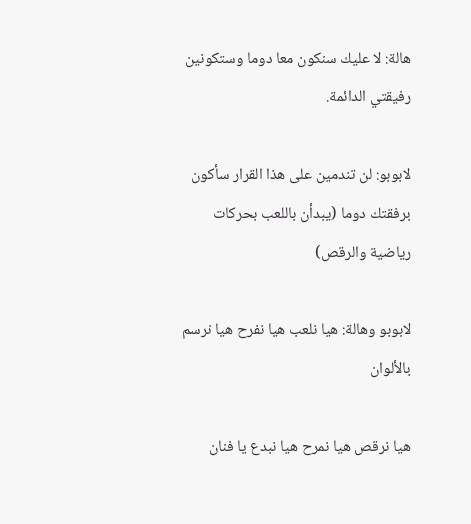هالة: لا عليك سنكون معا دوما وستكونين رفيقتي الدائمة.

لابوبو: لن تندمين على هذا القرار سأكون برفقتك دوما (يبدأن باللعب بحركات رياضية والرقص)

لابوبو وهالة: هيا نلعب هيا نفرح هيا نرسم بالألوان

هيا نرقص هيا نمرح هيا نبدع يا فنان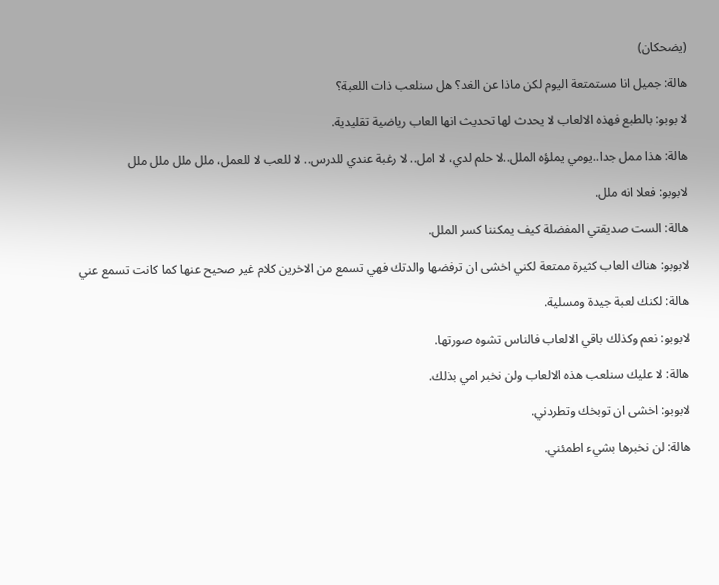(يضحكان)

هالة: جميل انا مستمتعة اليوم لكن ماذا عن الغد؟ هل سنلعب ذات اللعبة؟

لا بوبو: بالطبع فهذه الالعاب لا يحدث لها تحديث انها العاب رياضية تقليدية.

هالة: هذا ممل جدا..يومي يملؤه الملل..لا حلم لدي، لا امل.. لا رغبة عندي للدرس.. لا للعب لا للعمل، ملل ملل ملل ملل

لابوبو: فعلا انه ملل.

هالة: الست صديقتي المفضلة كيف يمكننا كسر الملل.

لابوبو: هناك العاب كثيرة ممتعة لكني اخشى ان ترفضها والدتك فهي تسمع من الاخرين كلام غير صحيح عنها كما كانت تسمع عني

هالة: لكنك لعبة جيدة ومسلية.

لابوبو: نعم وكذلك باقي الالعاب فالناس تشوه صورتها.

هالة: لا عليك سنلعب هذه الالعاب ولن نخبر امي بذلك.

لابوبو: اخشى ان توبخك وتطردني.

هالة: لن نخبرها بشيء اطمئني.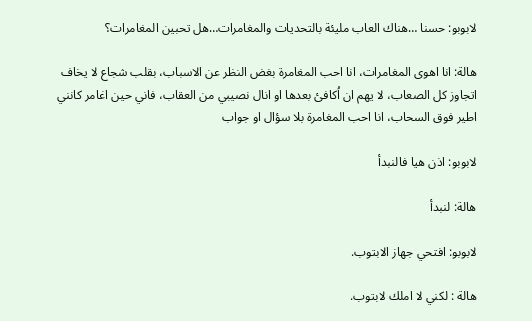لابوبو: حسنا …هناك العاب مليئة بالتحديات والمغامرات…هل تحبين المغامرات؟

هالة: انا اهوى المغامرات، انا احب المغامرة بغض النظر عن الاسباب، بقلب شجاع لا يخاف اتجاوز كل الصعاب، لا يهم ان اُكافئ بعدها او انال نصيبي من العقاب، فاني حين اغامر كانني اطير فوق السحاب، انا احب المغامرة بلا سؤال او جواب

لابوبو: اذن هيا فالنبدأ

هالة: لنبدأ

لابوبو: افتحي جهاز الابتوب.

هالة : لكني لا املك لابتوب.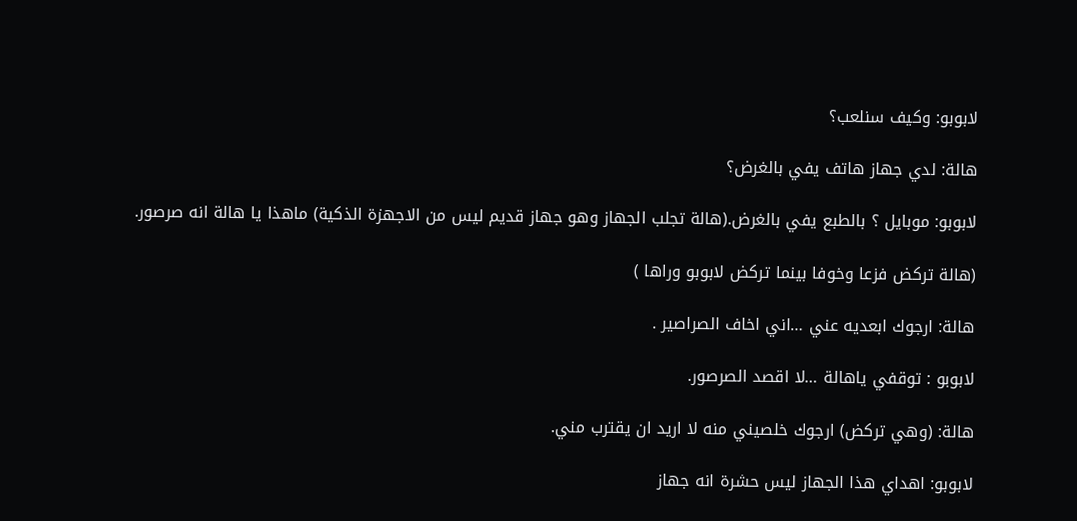لابوبو: وكيف سنلعب؟

هالة: لدي جهاز هاتف يفي بالغرض؟

لابوبو: موبايل ؟ بالطبع يفي بالغرض.(هالة تجلب الجهاز وهو جهاز قديم ليس من الاجهزة الذكية) ماهذا يا هالة انه صرصور.

(هالة تركض فزعا وخوفا بينما تركض لابوبو وراها )

هالة: ارجوك ابعديه عني …اني اخاف الصراصير .

لابوبو : توقفي ياهالة …لا اقصد الصرصور.

هالة: (وهي تركض) ارجوك خلصيني منه لا اريد ان يقترب مني.

لابوبو: اهداي هذا الجهاز ليس حشرة انه جهاز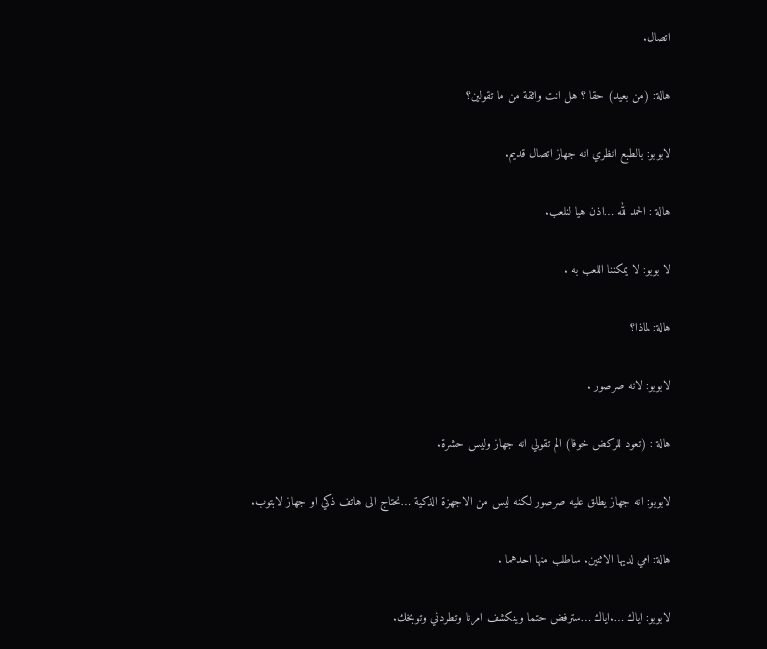اتصال.

هالة: (من بعيد) حقا ؟ هل انت واثقة من ما تقولين؟

لابوبو: بالطبع انظري انه جهاز اتصال قديم.

هالة : الحمد لله …اذن هيا لنلعب.

لا بوبو: لا يمكننا اللعب به .

هالة: لماذا؟

لابوبو: لانه صرصور .

هالة : (تعود للركض خوفا) الم تقولي انه جهاز وليس حشرة.

لابوبو: انه جهاز يطلق عليه صرصور لكنه ليس من الاجهزة الذكية …نحتاج الى هاتف ذكي او جهاز لابتوب.

هالة: امي لديها الاثنين. ساطلب منها احدهما .

لابوبو: اياك ….اياك …سترفض حتما وينكشف امرنا وتطردني وتوبخك.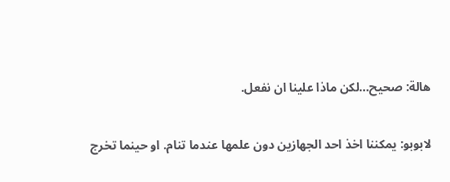هالة: صحيح…لكن ماذا علينا ان نفعل.

لابوبو: يمكننا اخذ احد الجهازين دون علمها عندما تنام. او حينما تخرج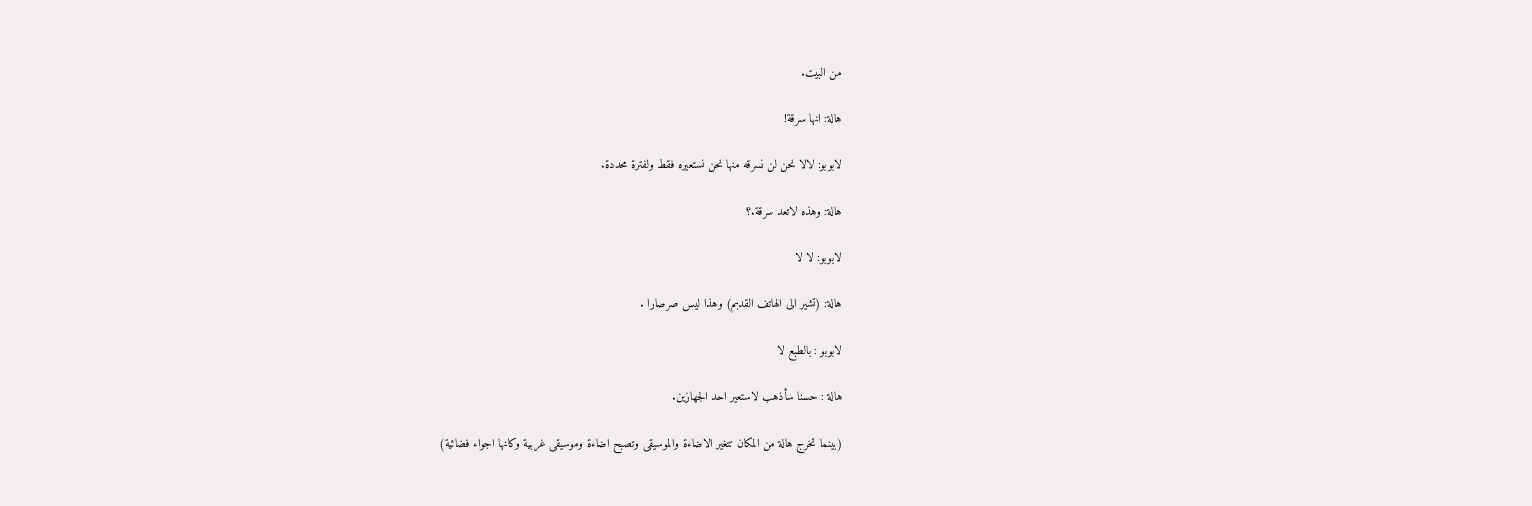من البيت.

هالة: انها سرقة!

لابوبو: لالا نحن لن نسرقه منها نحن نستعيره فقط ولفترة محددة.

هالة: وهذه لاتعد سرقة.؟

لابوبو: لا لا

هالة: (تشير الى الهاتف القدبم) وهذا ليس صرصارا .

لابوبو : بالطبع لا

هالة : حسنا سأذهب لاستعير احد الجهازين.

(بينما تخرج هالة من المكان تتغير الاضاءة والموسيقى وتصبح اضاءة وموسيقى غربية وكانها اجواء فضائية)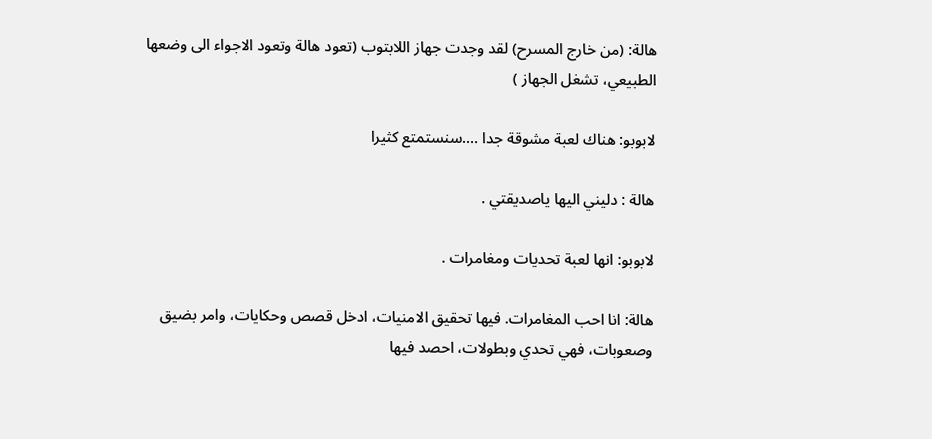هالة: (من خارج المسرح) لقد وجدت جهاز اللابتوب (تعود هالة وتعود الاجواء الى وضعها الطبيعي، تشغل الجهاز )

لابوبو: هناك لعبة مشوقة جدا ….سنستمتع كثيرا

هالة : دليني اليها ياصديقتي .

لابوبو: انها لعبة تحديات ومغامرات .

هالة: انا احب المغامرات. فيها تحقيق الامنيات، ادخل قصص وحكايات، وامر بضيق وصعوبات، فهي تحدي وبطولات، احصد فيها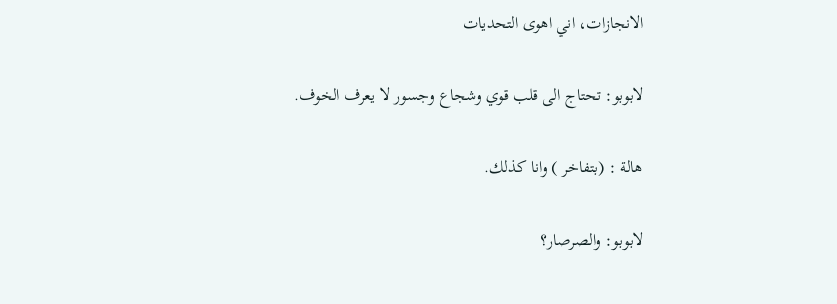الانجازات، اني اهوى التحديات

لابوبو: تحتاج الى قلب قوي وشجاع وجسور لا يعرف الخوف.

هالة : (بتفاخر ) وانا كذلك.

لابوبو: والصرصار؟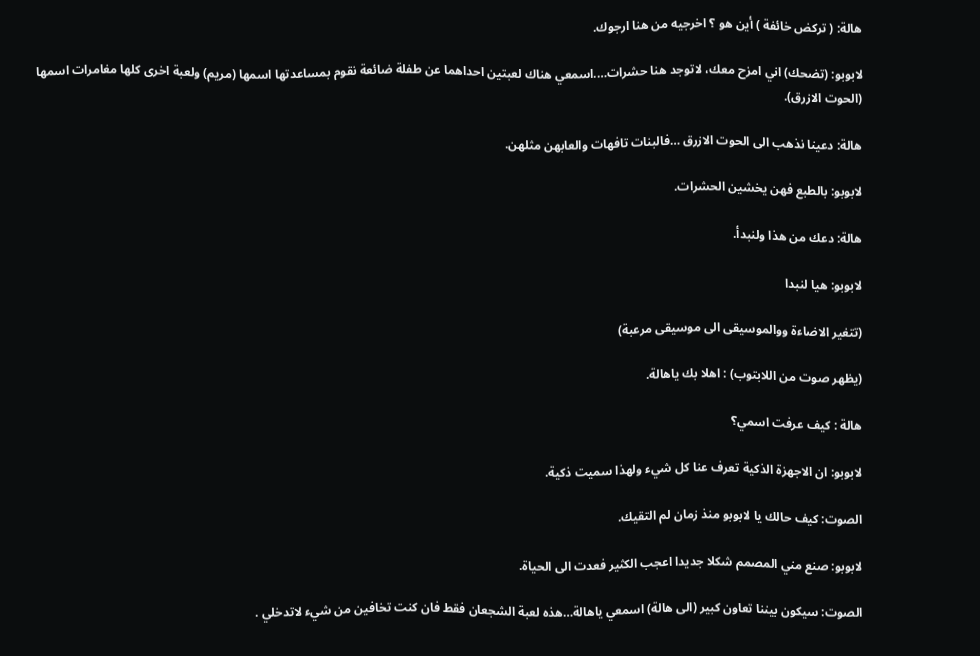هالة: ( تركض خائفة ) أين هو ؟ اخرجيه من هنا ارجوك.

لابوبو: (تضحك) اني امزح معك، لاتوجد هنا حشرات….اسمعي هناك لعبتين احداهما عن طفلة ضائعة نقوم بمساعدتها اسمها (مريم) ولعبة اخرى كلها مغامرات اسمها (الحوت الازرق).

هالة: دعينا نذهب الى الحوت الازرق …فالبنات تافهات والعابهن مثلهن.

لابوبو: بالطبع فهن يخشين الحشرات.

هالة: دعك من هذا ولنبدأ.

لابوبو: هيا لنبدا

(تتغير الاضاءة ووالموسيقى الى موسيقى مرعبة)

(يظهر صوت من اللابتوب) : اهلا بك ياهالة.

هالة : كيف عرفت اسمي؟

لابوبو: ان الاجهزة الذكية تعرف عنا كل شيء ولهذا سميت ذكية.

الصوت: كيف حالك يا لابوبو منذ زمان لم التقيك.

لابوبو: صنع مني المصمم شكلا جديدا اعجب الكثير فعدت الى الحياة.

الصوت: سيكون بيننا تعاون كبير (الى هالة) اسمعي ياهالة…هذه لعبة الشجعان فقط فان كنت تخافين من شيء لاتدخلي .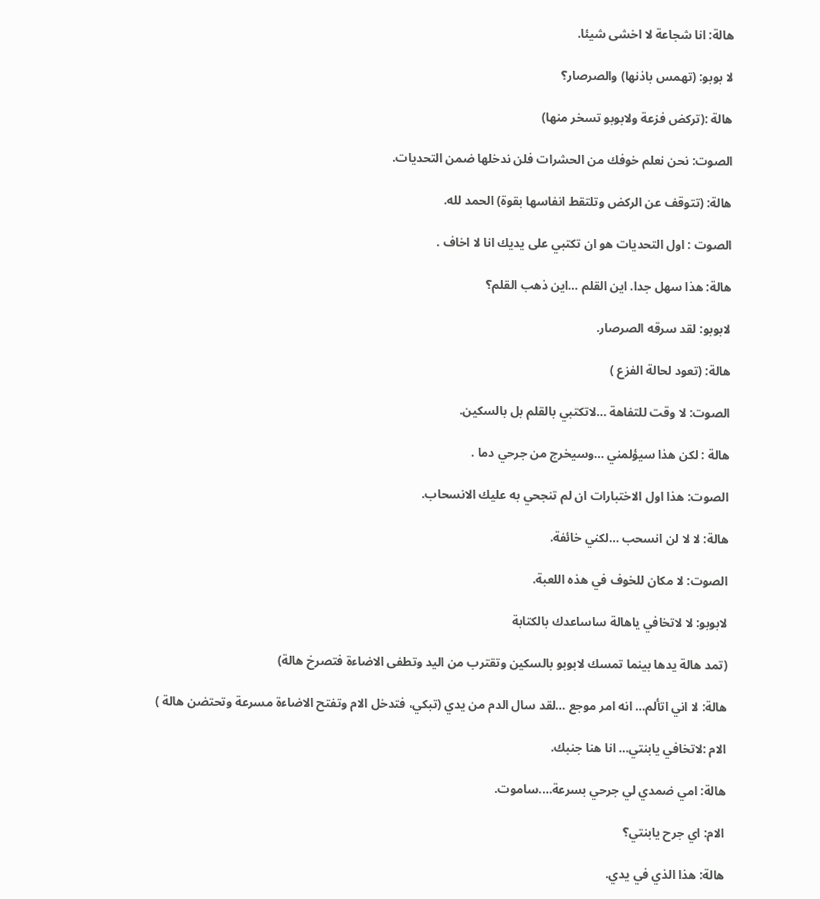هالة: انا شجاعة لا اخشى شيئا.

لا بوبو: (تهمس باذنها) والصرصار؟

هالة :(تركض فزعة ولابوبو تسخر منها)

الصوت: نحن نعلم خوفك من الحشرات فلن ندخلها ضمن التحديات.

هالة: (تتوقف عن الركض وتلتقط انفاسها بقوة) الحمد لله.

الصوت : اول التحديات هو ان تكتبي على يديك انا لا اخاف .

هالة: هذا سهل جدا. اين القلم …اين ذهب القلم؟

لابوبو: لقد سرقه الصرصار.

هالة: (تعود لحالة الفزع )

الصوت: لا وقت للتفاهة …لاتكتبي بالقلم بل بالسكين.

هالة : لكن هذا سيؤلمني …وسيخرج من جرحي دما .

الصوت: هذا اول الاختبارات ان لم تنجحي به عليك الانسحاب.

هالة: لا لا لن انسحب …لكني خائفة.

الصوت: لا مكان للخوف في هذه اللعبة.

لابوبو: لا لاتخافي ياهالة ساساعدك بالكتابة

(تمد هالة يدها بينما تمسك لابوبو بالسكين وتقترب من اليد وتطفى الاضاءة فتصرخ هالة)

هالة: لا اني اتألم… انه امر موجع …لقد سال الدم من يدي (تبكي، فتدخل الام وتفتح الاضاءة مسرعة وتحتضن هالة )

الام :لاتخافي يابنتي… انا هنا جنبك.

هالة: امي ضمدي لي جرحي بسرعة….ساموت.

الام: اي جرح يابنتي؟

هالة: هذا الذي في يدي.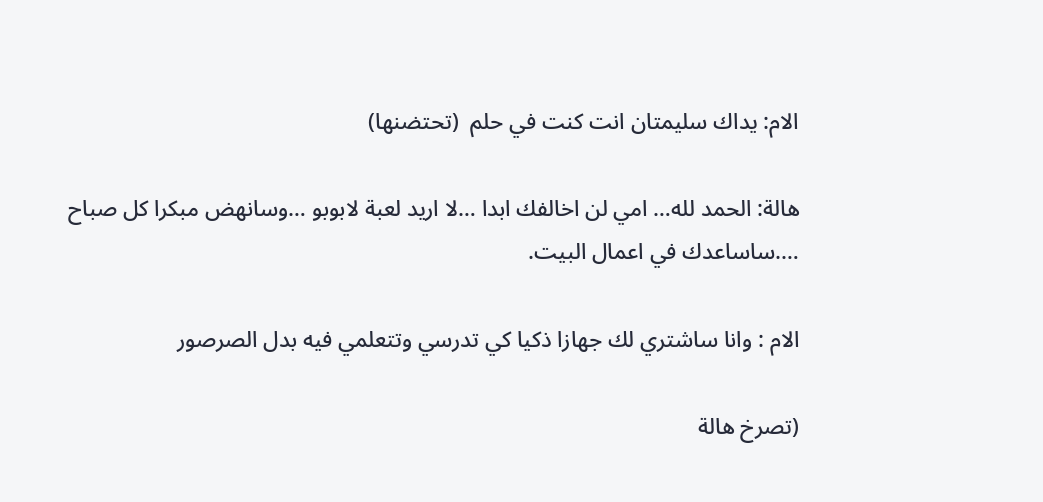الام: يداك سليمتان انت كنت في حلم  (تحتضنها)

هالة: الحمد لله… امي لن اخالفك ابدا …لا اريد لعبة لابوبو …وسانهض مبكرا كل صباح ….ساساعدك في اعمال البيت.

الام : وانا ساشتري لك جهازا ذكيا كي تدرسي وتتعلمي فيه بدل الصرصور

(تصرخ هالة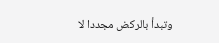وتبدأ بالركض مجددا لا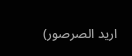اريد الصرصور)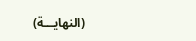(النهايـــة)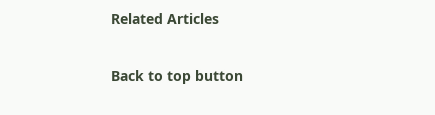Related Articles

Back to top button